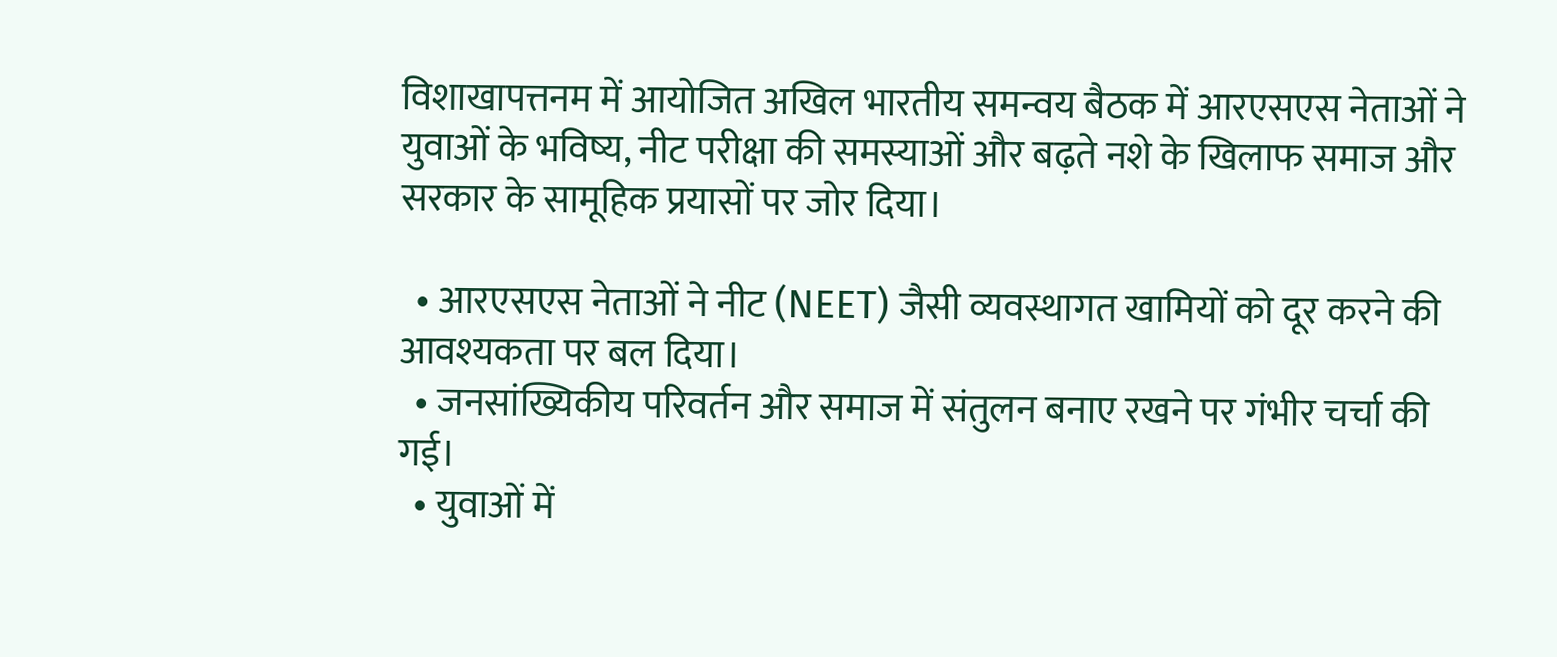विशाखापत्तनम में आयोजित अखिल भारतीय समन्वय बैठक में आरएसएस नेताओं ने युवाओं के भविष्य, नीट परीक्षा की समस्याओं और बढ़ते नशे के खिलाफ समाज और सरकार के सामूहिक प्रयासों पर जोर दिया।

  • आरएसएस नेताओं ने नीट (NEET) जैसी व्यवस्थागत खामियों को दूर करने की आवश्यकता पर बल दिया।
  • जनसांख्यिकीय परिवर्तन और समाज में संतुलन बनाए रखने पर गंभीर चर्चा की गई।
  • युवाओं में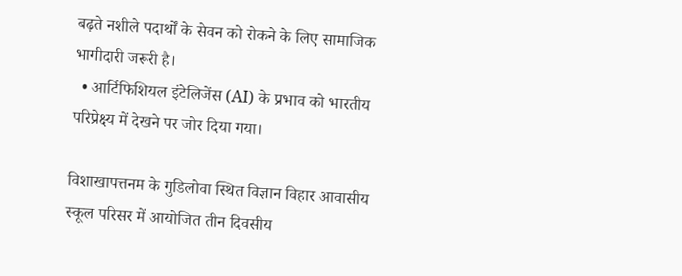बढ़ते नशीले पदार्थों के सेवन को रोकने के लिए सामाजिक भागीदारी जरूरी है।
  • आर्टिफिशियल इंटेलिजेंस (AI) के प्रभाव को भारतीय परिप्रेक्ष्य में देखने पर जोर दिया गया।

विशाखापत्तनम के गुडिलोवा स्थित विज्ञान विहार आवासीय स्कूल परिसर में आयोजित तीन दिवसीय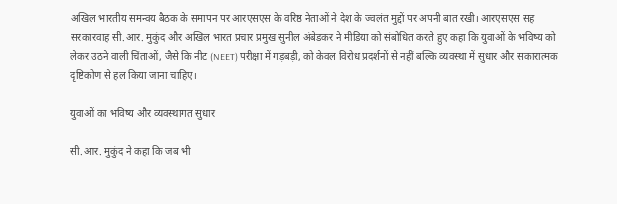अखिल भारतीय समन्वय बैठक के समापन पर आरएसएस के वरिष्ठ नेताओं ने देश के ज्वलंत मुद्दों पर अपनी बात रखी। आरएसएस सह सरकारवाह सी.आर. मुकुंद और अखिल भारत प्रचार प्रमुख सुनील अंबेडकर ने मीडिया को संबोधित करते हुए कहा कि युवाओं के भविष्य को लेकर उठने वाली चिंताओं, जैसे कि नीट (NEET) परीक्षा में गड़बड़ी, को केवल विरोध प्रदर्शनों से नहीं बल्कि व्यवस्था में सुधार और सकारात्मक दृष्टिकोण से हल किया जाना चाहिए।

युवाओं का भविष्य और व्यवस्थागत सुधार

सी.आर. मुकुंद ने कहा कि जब भी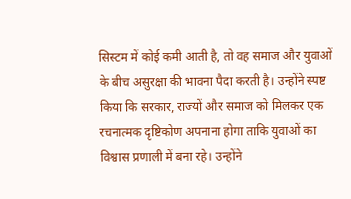सिस्टम में कोई कमी आती है, तो वह समाज और युवाओं के बीच असुरक्षा की भावना पैदा करती है। उन्होंने स्पष्ट किया कि सरकार, राज्यों और समाज को मिलकर एक रचनात्मक दृष्टिकोण अपनाना होगा ताकि युवाओं का विश्वास प्रणाली में बना रहे। उन्होंने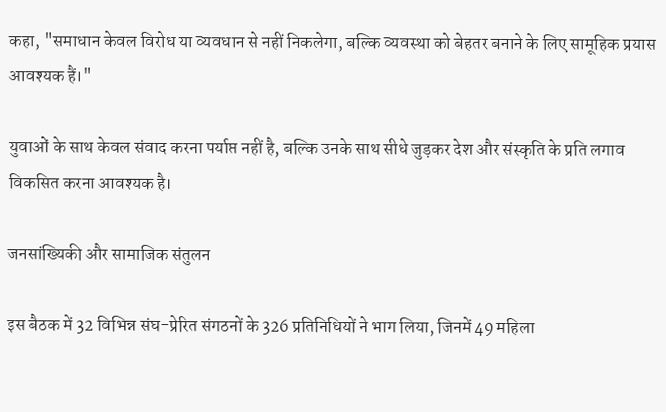कहा, "समाधान केवल विरोध या व्यवधान से नहीं निकलेगा, बल्कि व्यवस्था को बेहतर बनाने के लिए सामूहिक प्रयास आवश्यक हैं।"

युवाओं के साथ केवल संवाद करना पर्याप्त नहीं है, बल्कि उनके साथ सीधे जुड़कर देश और संस्कृति के प्रति लगाव विकसित करना आवश्यक है।

जनसांख्यिकी और सामाजिक संतुलन

इस बैठक में 32 विभिन्न संघ-प्रेरित संगठनों के 326 प्रतिनिधियों ने भाग लिया, जिनमें 49 महिला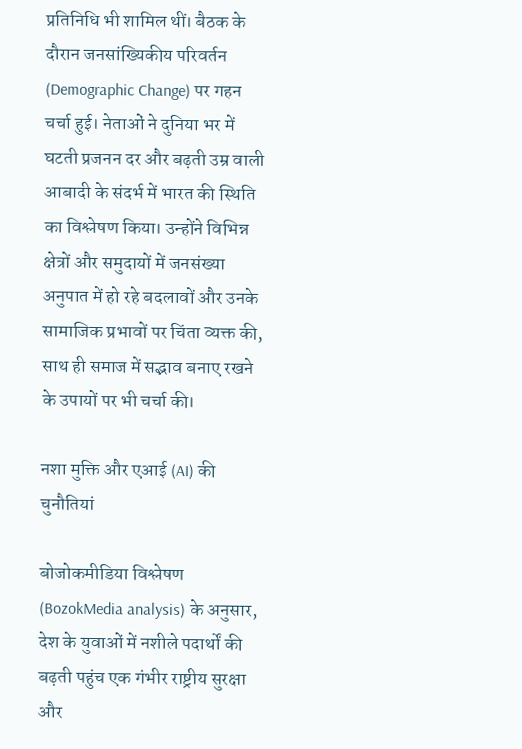प्रतिनिधि भी शामिल थीं। बैठक के दौरान जनसांख्यिकीय परिवर्तन (Demographic Change) पर गहन चर्चा हुई। नेताओं ने दुनिया भर में घटती प्रजनन दर और बढ़ती उम्र वाली आबादी के संदर्भ में भारत की स्थिति का विश्लेषण किया। उन्होंने विभिन्न क्षेत्रों और समुदायों में जनसंख्या अनुपात में हो रहे बदलावों और उनके सामाजिक प्रभावों पर चिंता व्यक्त की, साथ ही समाज में सद्भाव बनाए रखने के उपायों पर भी चर्चा की।

नशा मुक्ति और एआई (AI) की चुनौतियां

बोजोकमीडिया विश्लेषण (BozokMedia analysis) के अनुसार, देश के युवाओं में नशीले पदार्थों की बढ़ती पहुंच एक गंभीर राष्ट्रीय सुरक्षा और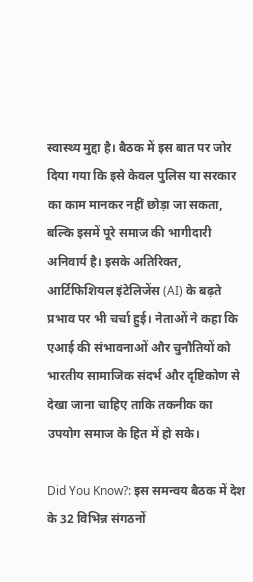स्वास्थ्य मुद्दा है। बैठक में इस बात पर जोर दिया गया कि इसे केवल पुलिस या सरकार का काम मानकर नहीं छोड़ा जा सकता, बल्कि इसमें पूरे समाज की भागीदारी अनिवार्य है। इसके अतिरिक्त, आर्टिफिशियल इंटेलिजेंस (AI) के बढ़ते प्रभाव पर भी चर्चा हुई। नेताओं ने कहा कि एआई की संभावनाओं और चुनौतियों को भारतीय सामाजिक संदर्भ और दृष्टिकोण से देखा जाना चाहिए ताकि तकनीक का उपयोग समाज के हित में हो सके।

Did You Know?: इस समन्वय बैठक में देश के 32 विभिन्न संगठनों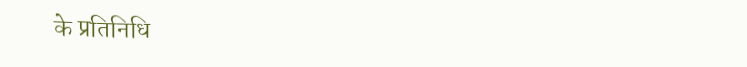के प्रतिनिधि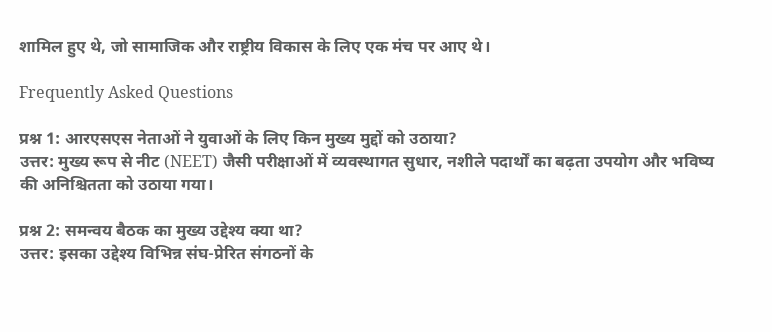शामिल हुए थे, जो सामाजिक और राष्ट्रीय विकास के लिए एक मंच पर आए थे।

Frequently Asked Questions

प्रश्न 1: आरएसएस नेताओं ने युवाओं के लिए किन मुख्य मुद्दों को उठाया?
उत्तर: मुख्य रूप से नीट (NEET) जैसी परीक्षाओं में व्यवस्थागत सुधार, नशीले पदार्थों का बढ़ता उपयोग और भविष्य की अनिश्चितता को उठाया गया।

प्रश्न 2: समन्वय बैठक का मुख्य उद्देश्य क्या था?
उत्तर: इसका उद्देश्य विभिन्न संघ-प्रेरित संगठनों के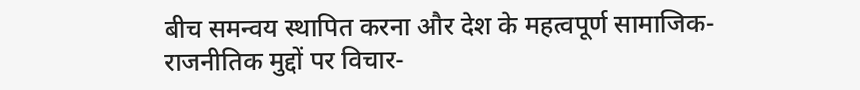बीच समन्वय स्थापित करना और देश के महत्वपूर्ण सामाजिक-राजनीतिक मुद्दों पर विचार-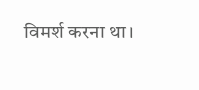विमर्श करना था।